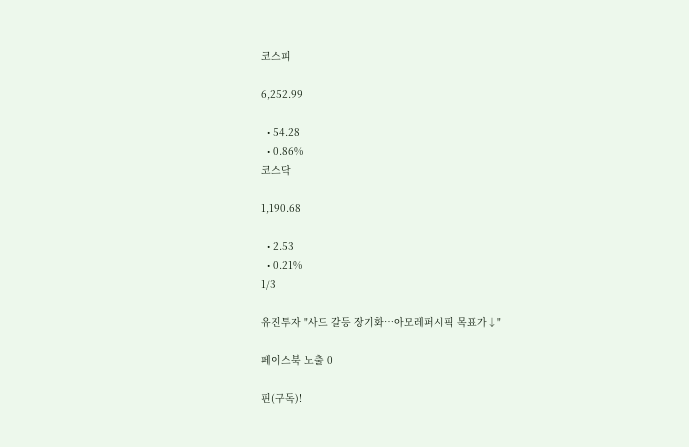코스피

6,252.99

  • 54.28
  • 0.86%
코스닥

1,190.68

  • 2.53
  • 0.21%
1/3

유진투자 "사드 갈등 장기화…아모레퍼시픽 목표가↓"

페이스북 노출 0

핀(구독)!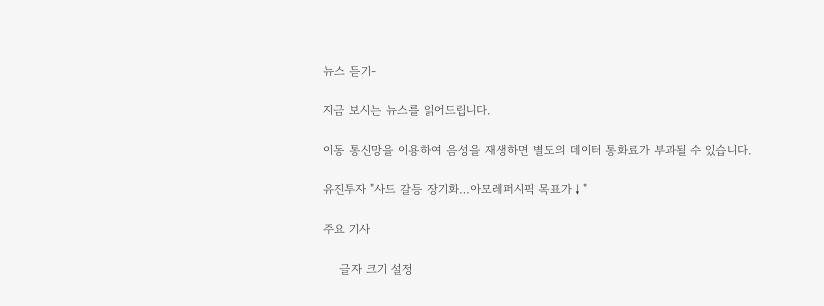뉴스 듣기-

지금 보시는 뉴스를 읽어드립니다.

이동 통신망을 이용하여 음성을 재생하면 별도의 데이터 통화료가 부과될 수 있습니다.

유진투자 "사드 갈등 장기화…아모레퍼시픽 목표가↓"

주요 기사

    글자 크기 설정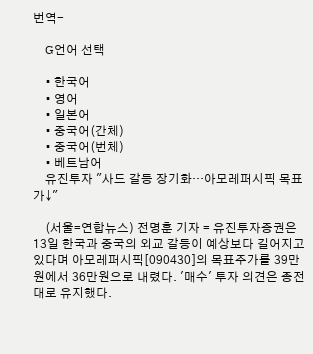번역-

    G언어 선택

    • 한국어
    • 영어
    • 일본어
    • 중국어(간체)
    • 중국어(번체)
    • 베트남어
    유진투자 "사드 갈등 장기화…아모레퍼시픽 목표가↓"

    (서울=연합뉴스) 전명훈 기자 = 유진투자증권은 13일 한국과 중국의 외교 갈등이 예상보다 길어지고 있다며 아모레퍼시픽[090430]의 목표주가를 39만원에서 36만원으로 내렸다. '매수' 투자 의견은 종전대로 유지했다.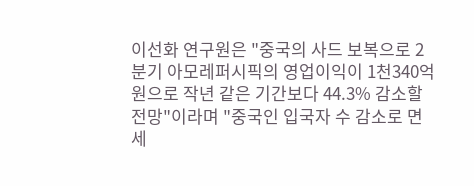이선화 연구원은 "중국의 사드 보복으로 2분기 아모레퍼시픽의 영업이익이 1천340억원으로 작년 같은 기간보다 44.3% 감소할 전망"이라며 "중국인 입국자 수 감소로 면세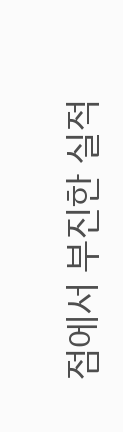점에서 부진한 실적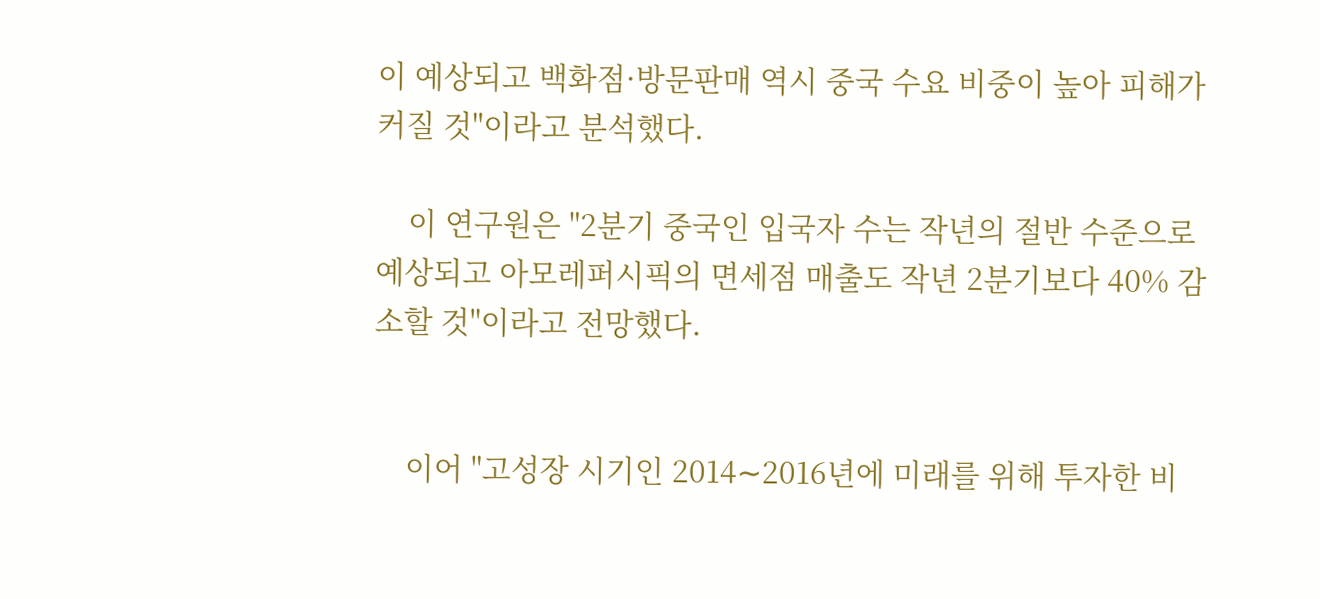이 예상되고 백화점·방문판매 역시 중국 수요 비중이 높아 피해가 커질 것"이라고 분석했다.

    이 연구원은 "2분기 중국인 입국자 수는 작년의 절반 수준으로 예상되고 아모레퍼시픽의 면세점 매출도 작년 2분기보다 40% 감소할 것"이라고 전망했다.


    이어 "고성장 시기인 2014∼2016년에 미래를 위해 투자한 비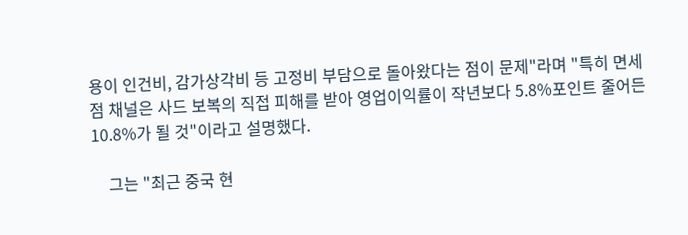용이 인건비, 감가상각비 등 고정비 부담으로 돌아왔다는 점이 문제"라며 "특히 면세점 채널은 사드 보복의 직접 피해를 받아 영업이익률이 작년보다 5.8%포인트 줄어든 10.8%가 될 것"이라고 설명했다.

    그는 "최근 중국 현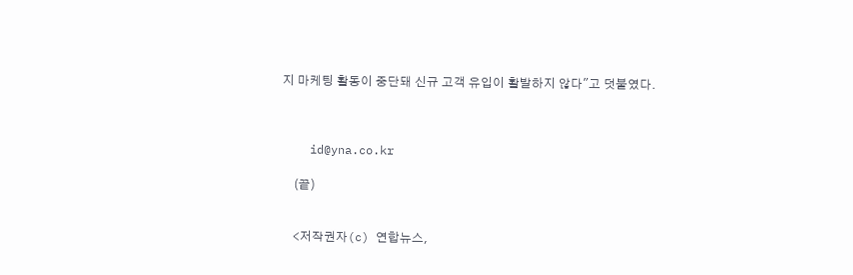지 마케팅 활동이 중단돼 신규 고객 유입이 활발하지 않다"고 덧붙였다.



    id@yna.co.kr

    (끝)


    <저작권자(c) 연합뉴스,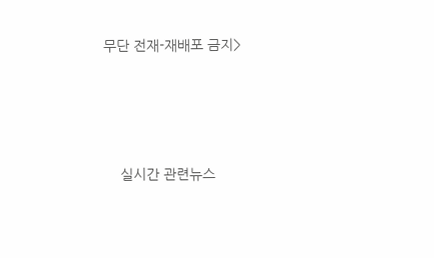무단 전재-재배포 금지>




    실시간 관련뉴스